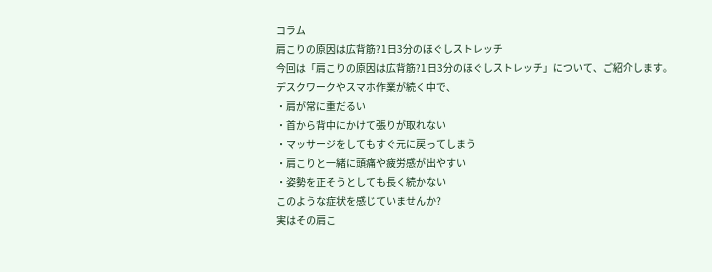コラム
肩こりの原因は広背筋?1日3分のほぐしストレッチ
今回は「肩こりの原因は広背筋?1日3分のほぐしストレッチ」について、ご紹介します。
デスクワークやスマホ作業が続く中で、
・肩が常に重だるい
・首から背中にかけて張りが取れない
・マッサージをしてもすぐ元に戻ってしまう
・肩こりと一緒に頭痛や疲労感が出やすい
・姿勢を正そうとしても長く続かない
このような症状を感じていませんか?
実はその肩こ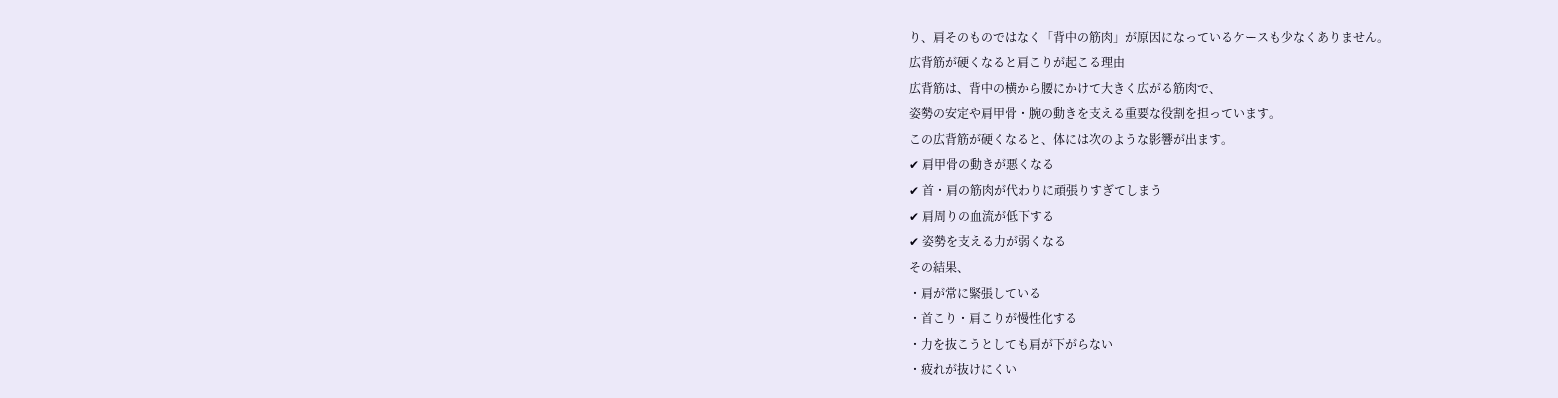り、肩そのものではなく「背中の筋肉」が原因になっているケースも少なくありません。
広背筋が硬くなると肩こりが起こる理由
広背筋は、背中の横から腰にかけて大きく広がる筋肉で、
姿勢の安定や肩甲骨・腕の動きを支える重要な役割を担っています。
この広背筋が硬くなると、体には次のような影響が出ます。
✔ 肩甲骨の動きが悪くなる
✔ 首・肩の筋肉が代わりに頑張りすぎてしまう
✔ 肩周りの血流が低下する
✔ 姿勢を支える力が弱くなる
その結果、
・肩が常に緊張している
・首こり・肩こりが慢性化する
・力を抜こうとしても肩が下がらない
・疲れが抜けにくい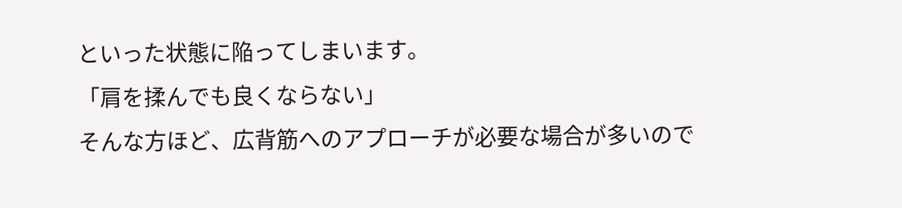といった状態に陥ってしまいます。
「肩を揉んでも良くならない」
そんな方ほど、広背筋へのアプローチが必要な場合が多いので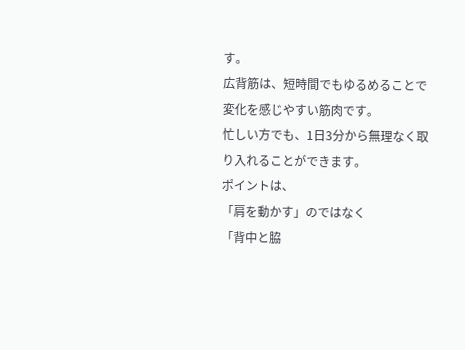す。
広背筋は、短時間でもゆるめることで変化を感じやすい筋肉です。
忙しい方でも、1日3分から無理なく取り入れることができます。
ポイントは、
「肩を動かす」のではなく
「背中と脇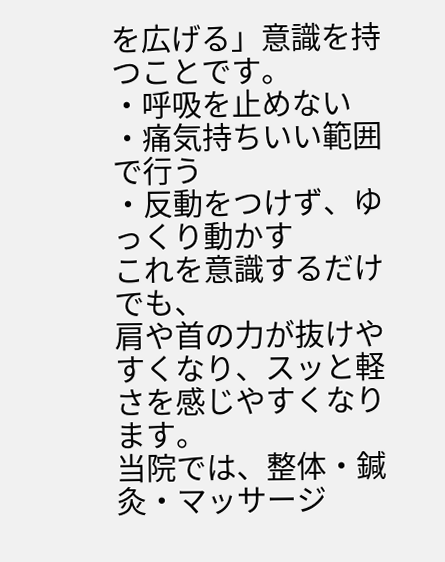を広げる」意識を持つことです。
・呼吸を止めない
・痛気持ちいい範囲で行う
・反動をつけず、ゆっくり動かす
これを意識するだけでも、
肩や首の力が抜けやすくなり、スッと軽さを感じやすくなります。
当院では、整体・鍼灸・マッサージ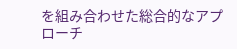を組み合わせた総合的なアプローチ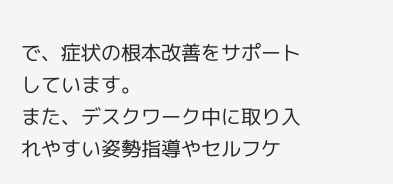で、症状の根本改善をサポートしています。
また、デスクワーク中に取り入れやすい姿勢指導やセルフケ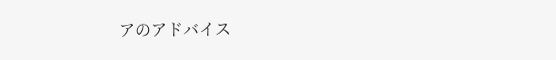アのアドバイス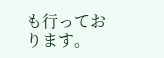も行っております。